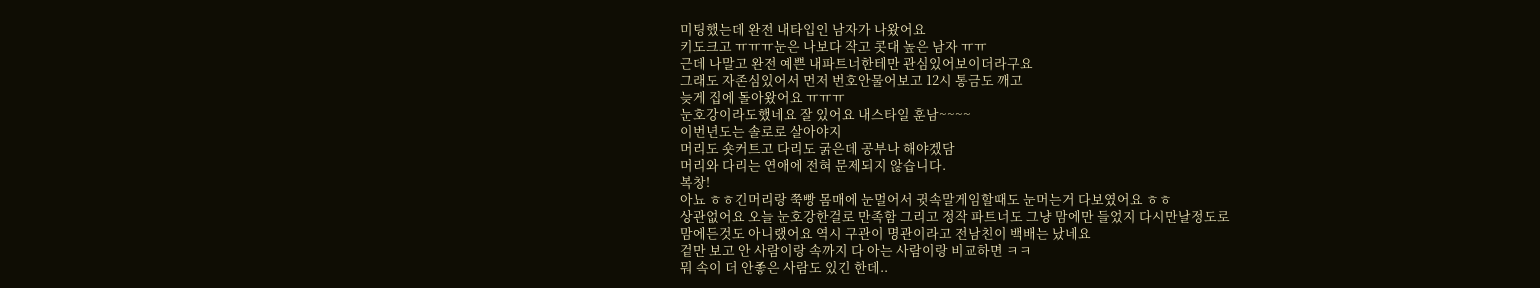미팅했는데 완전 내타입인 남자가 나왔어요
키도크고 ㅠㅠㅠ눈은 나보다 작고 콧대 높은 남자 ㅠㅠ
근데 나말고 완전 예쁜 내파트너한테만 관심있어보이더라구요
그래도 자존심있어서 먼저 번호안물어보고 12시 통금도 깨고
늦게 집에 돌아왔어요 ㅠㅠㅠ
눈호강이라도했네요 잘 있어요 내스타일 훈남~~~~
이번년도는 솔로로 살아야지
머리도 숏커트고 다리도 굵은데 공부나 해야겠담
머리와 다리는 연애에 전혀 문제되지 않습니다.
복창!
아뇨 ㅎㅎ긴머리랑 쭉빵 몸매에 눈멀어서 귓속말게임할때도 눈머는거 다보였어요 ㅎㅎ
상관없어요 오늘 눈호강한걸로 만족함 그리고 정작 파트너도 그냥 맘에만 들었지 다시만날정도로
맘에든것도 아니랬어요 역시 구관이 명관이라고 전남친이 백배는 났네요
겉만 보고 안 사람이랑 속까지 다 아는 사람이랑 비교하면 ㅋㅋ
뭐 속이 더 안좋은 사람도 있긴 한데..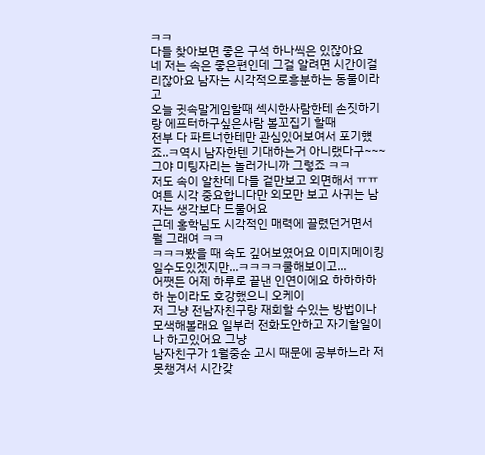ㅋㅋ
다들 찾아보면 좋은 구석 하나씩은 있잖아요
네 저는 속은 좋은편인데 그걸 알려면 시간이걸리잖아요 남자는 시각적으로흥분하는 동물이라고
오늘 귓속말게임할때 섹시한사람한테 손짓하기랑 에프터하구싶은사람 볼꼬집기 할때
전부 다 파트너한테만 관심있어보여서 포기헀죠..ㅋ역시 남자한텐 기대하는거 아니랬다구~~~
그야 미팅자리는 놀러가니까 그렇죠 ㅋㅋ
저도 속이 알찬데 다들 겉만보고 외면해서 ㅠㅠ
여튼 시각 중요합니다만 외모만 보고 사귀는 남자는 생각보다 드물어요
근데 홍학님도 시각적인 매력에 끌렸던거면서 뭘 그래여 ㅋㅋ
ㅋㅋㅋ봤을 때 속도 깊어보였어요 이미지메이킹일수도있겠지만...ㅋㅋㅋㅋ쿨해보이고...
어쨋든 어제 하루로 끝낸 인연이에요 하하하하하 눈이라도 호강했으니 오케이
저 그냥 전남자친구랑 재회할 수있는 방법이나 모색해볼래요 일부러 전화도안하고 자기할일이나 하고있어요 그냥
남자친구가 1월중순 고시 때문에 공부하느라 저 못챙겨서 시간갖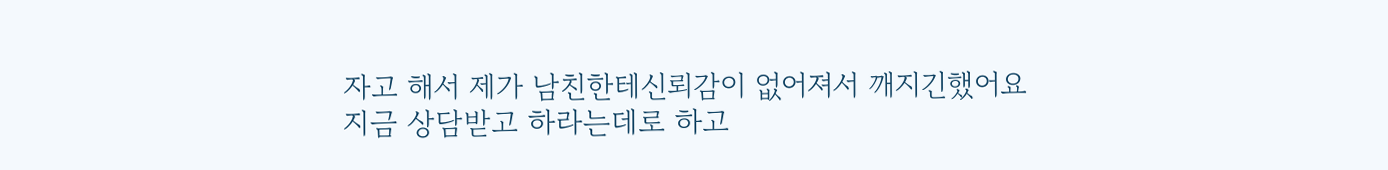자고 해서 제가 남친한테신뢰감이 없어져서 깨지긴했어요
지금 상담받고 하라는데로 하고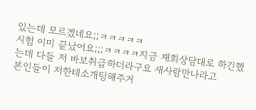있는데 모르겠네요;;ㅋㅋㅋㅋㅋ
시험 이미 끝났어요;;;ㅋㅋㅋㅋ지금 재회상담대로 하긴했는데 다들 저 바보취급하더라구요 새사람만나라고
본인들이 저한테소개팅해주거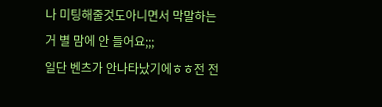나 미팅해줄것도아니면서 막말하는거 별 맘에 안 들어요;;;
일단 벤츠가 안나타났기에ㅎㅎ전 전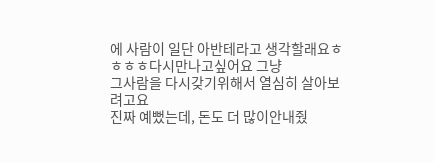에 사람이 일단 아반테라고 생각할래요ㅎㅎㅎㅎ다시만나고싶어요 그냥
그사람을 다시갖기위해서 열심히 살아보려고요
진짜 예뻤는데, 돈도 더 많이안내줬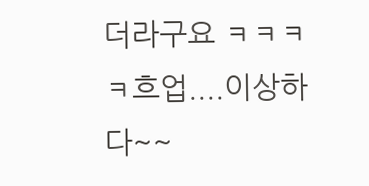더라구요 ㅋㅋㅋㅋ흐업....이상하다~~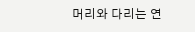머리와 다리는 연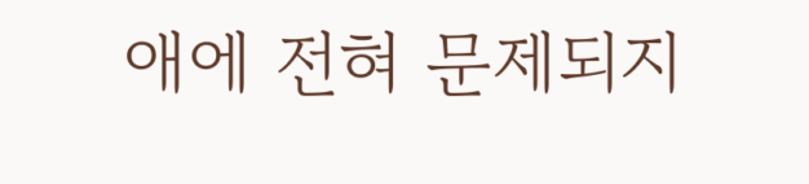애에 전혀 문제되지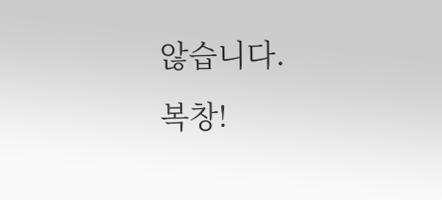않습니다.
복창!